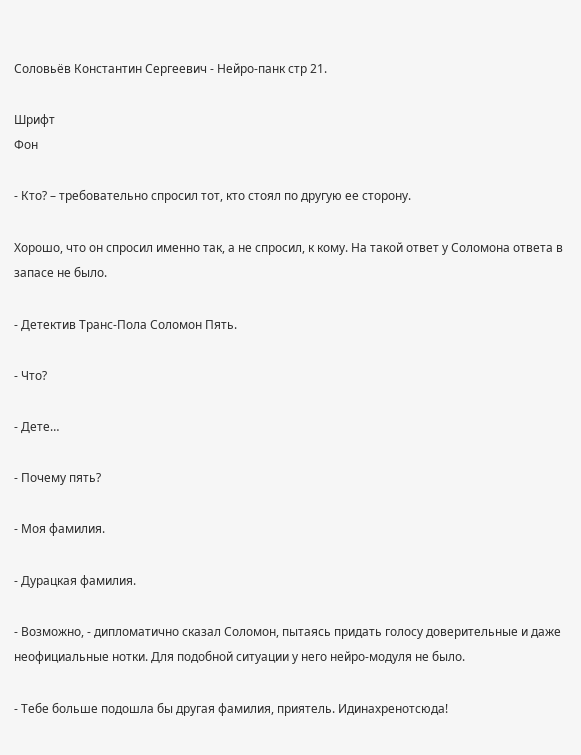Соловьёв Константин Сергеевич - Нейро-панк стр 21.

Шрифт
Фон

- Кто? – требовательно спросил тот, кто стоял по другую ее сторону.

Хорошо, что он спросил именно так, а не спросил, к кому. На такой ответ у Соломона ответа в запасе не было.

- Детектив Транс-Пола Соломон Пять.

- Что?

- Дете…

- Почему пять?

- Моя фамилия.

- Дурацкая фамилия.

- Возможно, - дипломатично сказал Соломон, пытаясь придать голосу доверительные и даже неофициальные нотки. Для подобной ситуации у него нейро-модуля не было.

- Тебе больше подошла бы другая фамилия, приятель. Идинахренотсюда!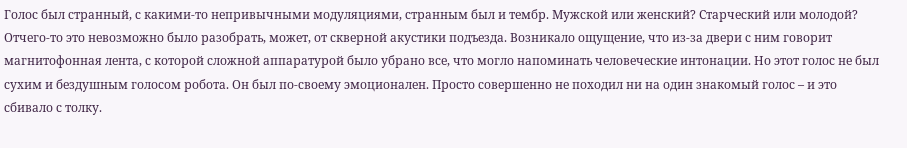Голос был странный, с какими-то непривычными модуляциями, странным был и тембр. Мужской или женский? Старческий или молодой? Отчего-то это невозможно было разобрать, может, от скверной акустики подъезда. Возникало ощущение, что из-за двери с ним говорит магнитофонная лента, с которой сложной аппаратурой было убрано все, что могло напоминать человеческие интонации. Но этот голос не был сухим и бездушным голосом робота. Он был по-своему эмоционален. Просто совершенно не походил ни на один знакомый голос – и это сбивало с толку.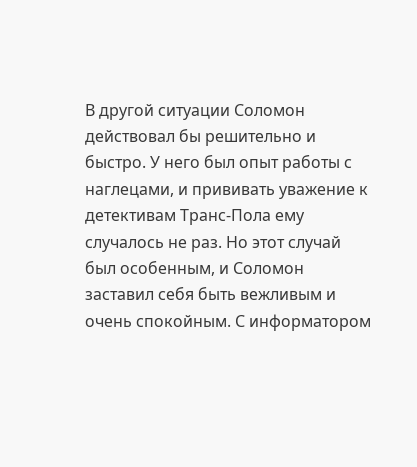В другой ситуации Соломон действовал бы решительно и быстро. У него был опыт работы с наглецами, и прививать уважение к детективам Транс-Пола ему случалось не раз. Но этот случай был особенным, и Соломон заставил себя быть вежливым и очень спокойным. С информатором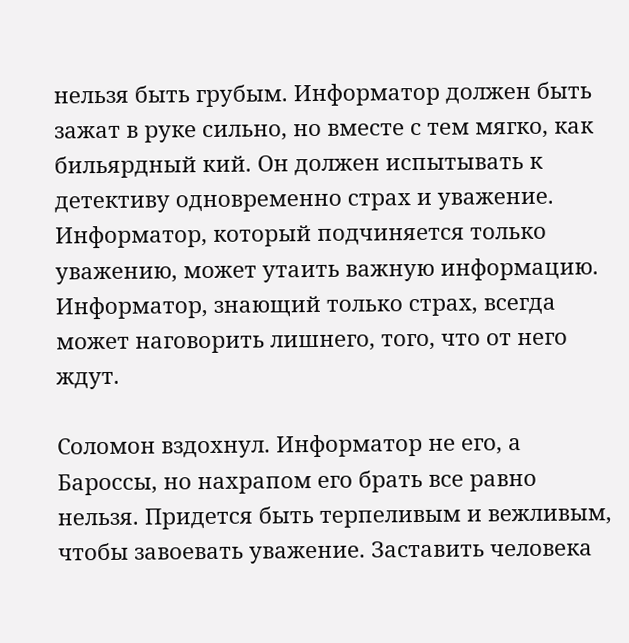нельзя быть грубым. Информатор должен быть зажат в руке сильно, но вместе с тем мягко, как бильярдный кий. Он должен испытывать к детективу одновременно страх и уважение. Информатор, который подчиняется только уважению, может утаить важную информацию. Информатор, знающий только страх, всегда может наговорить лишнего, того, что от него ждут.

Соломон вздохнул. Информатор не его, а Бароссы, но нахрапом его брать все равно нельзя. Придется быть терпеливым и вежливым, чтобы завоевать уважение. Заставить человека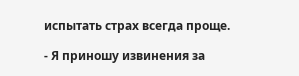испытать страх всегда проще.

- Я приношу извинения за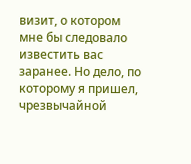визит, о котором мне бы следовало известить вас заранее. Но дело, по которому я пришел, чрезвычайной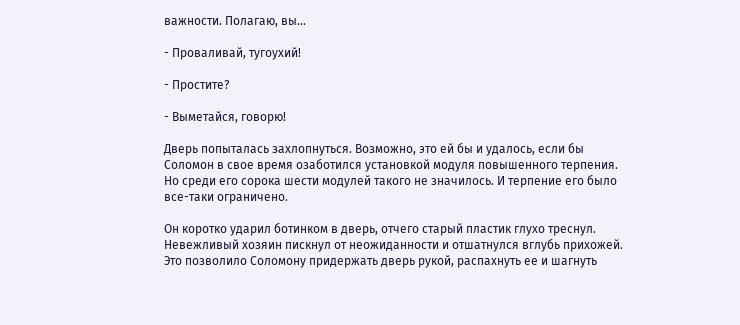важности. Полагаю, вы…

- Проваливай, тугоухий!

- Простите?

- Выметайся, говорю!

Дверь попыталась захлопнуться. Возможно, это ей бы и удалось, если бы Соломон в свое время озаботился установкой модуля повышенного терпения. Но среди его сорока шести модулей такого не значилось. И терпение его было все-таки ограничено.

Он коротко ударил ботинком в дверь, отчего старый пластик глухо треснул. Невежливый хозяин пискнул от неожиданности и отшатнулся вглубь прихожей. Это позволило Соломону придержать дверь рукой, распахнуть ее и шагнуть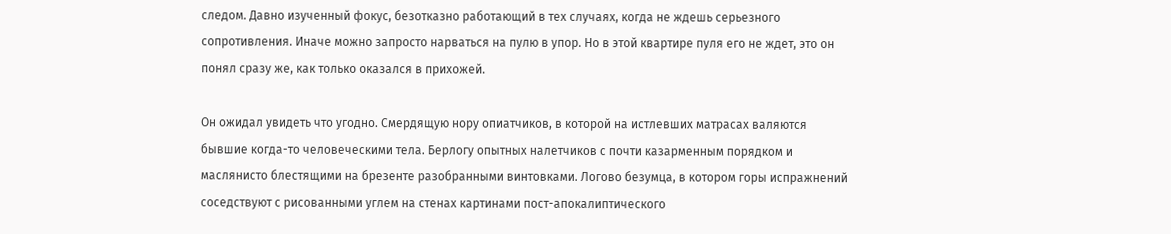следом. Давно изученный фокус, безотказно работающий в тех случаях, когда не ждешь серьезного сопротивления. Иначе можно запросто нарваться на пулю в упор. Но в этой квартире пуля его не ждет, это он понял сразу же, как только оказался в прихожей.

Он ожидал увидеть что угодно. Смердящую нору опиатчиков, в которой на истлевших матрасах валяются бывшие когда-то человеческими тела. Берлогу опытных налетчиков с почти казарменным порядком и маслянисто блестящими на брезенте разобранными винтовками. Логово безумца, в котором горы испражнений соседствуют с рисованными углем на стенах картинами пост-апокалиптического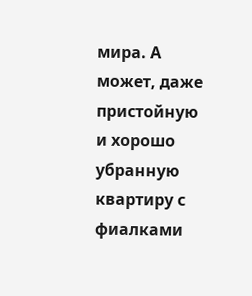мира. А может, даже пристойную и хорошо убранную квартиру с фиалками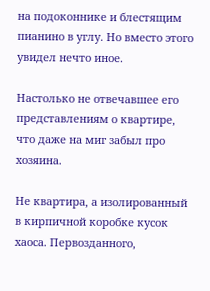на подоконнике и блестящим пианино в углу. Но вместо этого увидел нечто иное.

Настолько не отвечавшее его представлениям о квартире, что даже на миг забыл про хозяина.

Не квартира, а изолированный в кирпичной коробке кусок хаоса. Первозданного,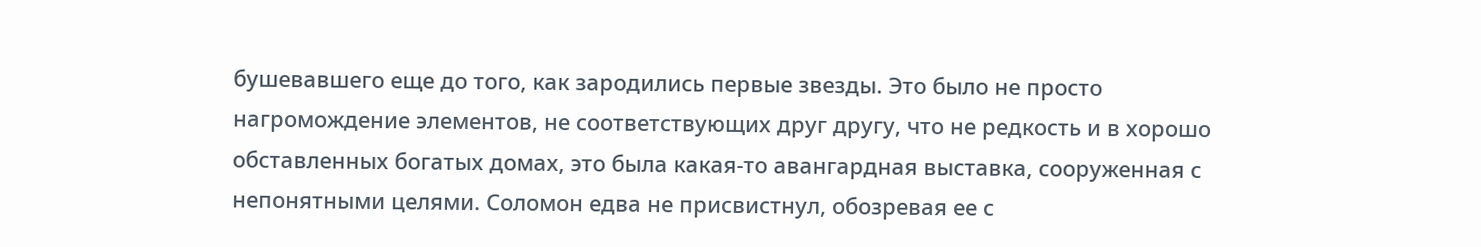бушевавшего еще до того, как зародились первые звезды. Это было не просто нагромождение элементов, не соответствующих друг другу, что не редкость и в хорошо обставленных богатых домах, это была какая-то авангардная выставка, сооруженная с непонятными целями. Соломон едва не присвистнул, обозревая ее с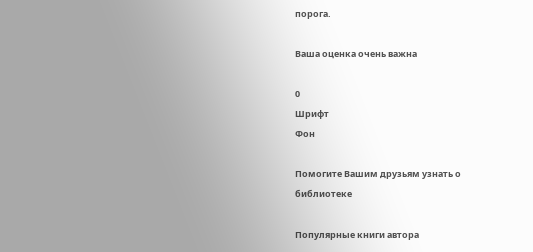порога.

Ваша оценка очень важна

0
Шрифт
Фон

Помогите Вашим друзьям узнать о библиотеке

Популярные книги автора